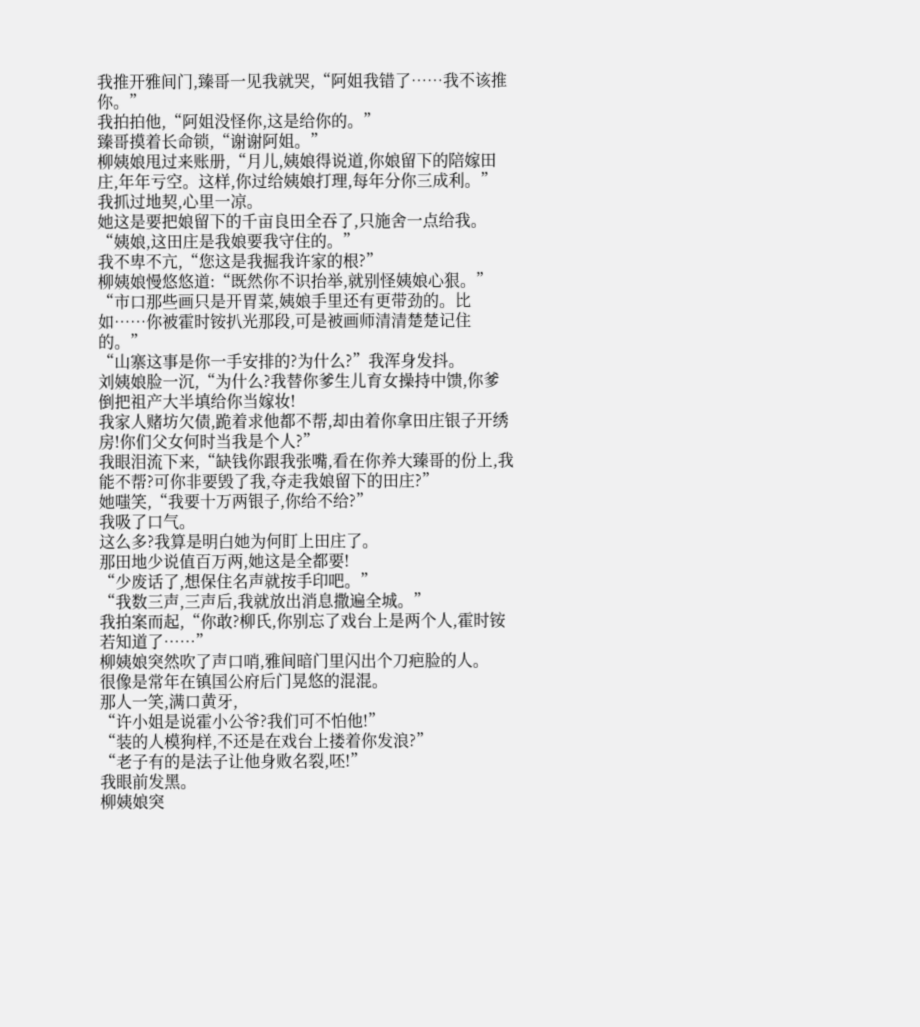我推开雅间门,臻哥一见我就哭,“阿姐我错了……我不该推你。”
我拍拍他,“阿姐没怪你,这是给你的。”
臻哥摸着长命锁,“谢谢阿姐。”
柳姨娘甩过来账册,“月儿,姨娘得说道,你娘留下的陪嫁田庄,年年亏空。这样,你过给姨娘打理,每年分你三成利。”
我抓过地契,心里一凉。
她这是要把娘留下的千亩良田全吞了,只施舍一点给我。
“姨娘,这田庄是我娘要我守住的。”
我不卑不亢,“您这是我掘我许家的根?”
柳姨娘慢悠悠道:“既然你不识抬举,就别怪姨娘心狠。”
“市口那些画只是开胃菜,姨娘手里还有更带劲的。比如……你被霍时铵扒光那段,可是被画师清清楚楚记住的。”
“山寨这事是你一手安排的?为什么?”我浑身发抖。
刘姨娘脸一沉,“为什么?我替你爹生儿育女操持中馈,你爹倒把祖产大半填给你当嫁妆!
我家人赌坊欠债,跪着求他都不帮,却由着你拿田庄银子开绣房!你们父女何时当我是个人?”
我眼泪流下来,“缺钱你跟我张嘴,看在你养大臻哥的份上,我能不帮?可你非要毁了我,夺走我娘留下的田庄?”
她嗤笑,“我要十万两银子,你给不给?”
我吸了口气。
这么多?我算是明白她为何盯上田庄了。
那田地少说值百万两,她这是全都要!
“少废话了,想保住名声就按手印吧。”
“我数三声,三声后,我就放出消息撒遍全城。”
我拍案而起,“你敢?柳氏,你别忘了戏台上是两个人,霍时铵若知道了……”
柳姨娘突然吹了声口哨,雅间暗门里闪出个刀疤脸的人。
很像是常年在镇国公府后门晃悠的混混。
那人一笑,满口黄牙,
“许小姐是说霍小公爷?我们可不怕他!”
“装的人模狗样,不还是在戏台上搂着你发浪?”
“老子有的是法子让他身败名裂,呸!”
我眼前发黑。
柳姨娘突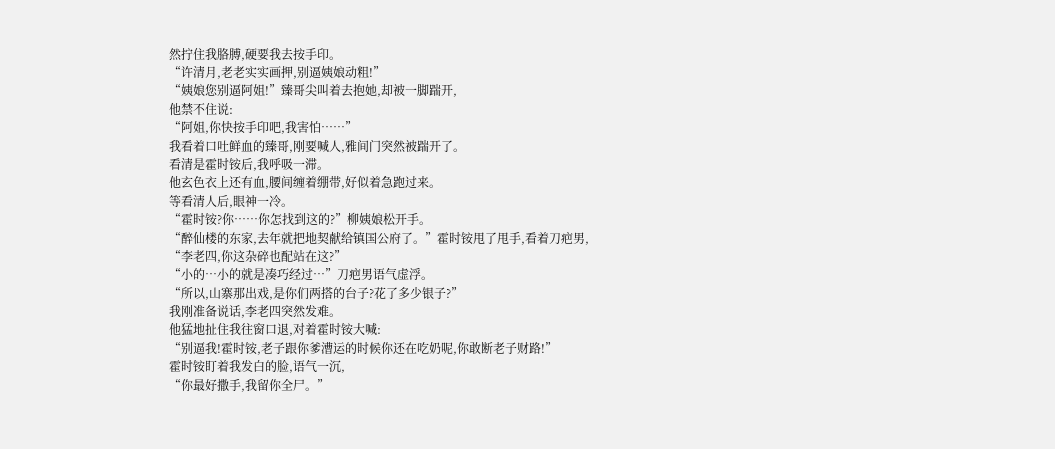然拧住我胳膊,硬要我去按手印。
“许清月,老老实实画押,别逼姨娘动粗!”
“姨娘您别逼阿姐!”臻哥尖叫着去抱她,却被一脚踹开,
他禁不住说:
“阿姐,你快按手印吧,我害怕……”
我看着口吐鲜血的臻哥,刚要喊人,雅间门突然被踹开了。
看清是霍时铵后,我呼吸一滞。
他玄色衣上还有血,腰间缠着绷带,好似着急跑过来。
等看清人后,眼神一冷。
“霍时铵?你……你怎找到这的?”柳姨娘松开手。
“醉仙楼的东家,去年就把地契献给镇国公府了。”霍时铵甩了甩手,看着刀疤男,
“李老四,你这杂碎也配站在这?”
“小的…小的就是凑巧经过…”刀疤男语气虚浮。
“所以,山寨那出戏,是你们两搭的台子?花了多少银子?”
我刚准备说话,李老四突然发难。
他猛地扯住我往窗口退,对着霍时铵大喊:
“别逼我!霍时铵,老子跟你爹漕运的时候你还在吃奶呢,你敢断老子财路!”
霍时铵盯着我发白的脸,语气一沉,
“你最好撒手,我留你全尸。”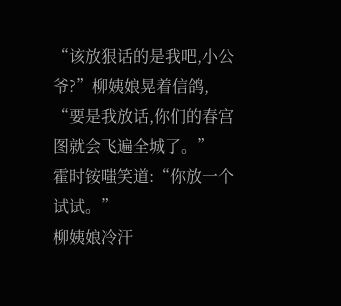“该放狠话的是我吧,小公爷?”柳姨娘晃着信鸽,
“要是我放话,你们的春宫图就会飞遍全城了。”
霍时铵嗤笑道:“你放一个试试。”
柳姨娘冷汗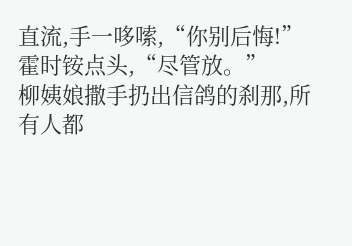直流,手一哆嗦,“你别后悔!”
霍时铵点头,“尽管放。”
柳姨娘撒手扔出信鸽的刹那,所有人都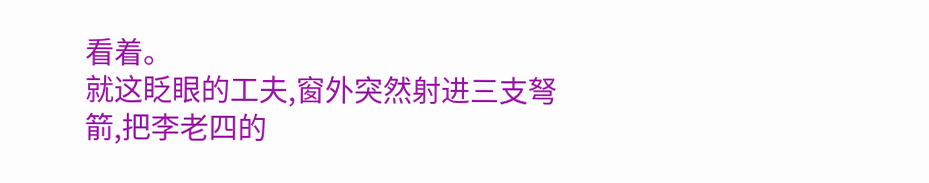看着。
就这眨眼的工夫,窗外突然射进三支弩箭,把李老四的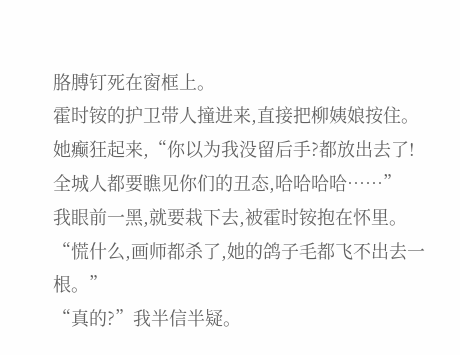胳膊钉死在窗框上。
霍时铵的护卫带人撞进来,直接把柳姨娘按住。
她癫狂起来,“你以为我没留后手?都放出去了!全城人都要瞧见你们的丑态,哈哈哈哈……”
我眼前一黑,就要栽下去,被霍时铵抱在怀里。
“慌什么,画师都杀了,她的鸽子毛都飞不出去一根。”
“真的?”我半信半疑。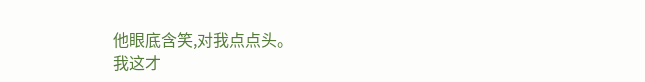他眼底含笑,对我点点头。
我这才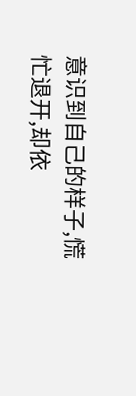意识到自己的样子,慌忙退开,却依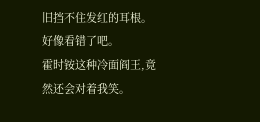旧挡不住发红的耳根。
好像看错了吧。
霍时铵这种冷面阎王,竟然还会对着我笑。